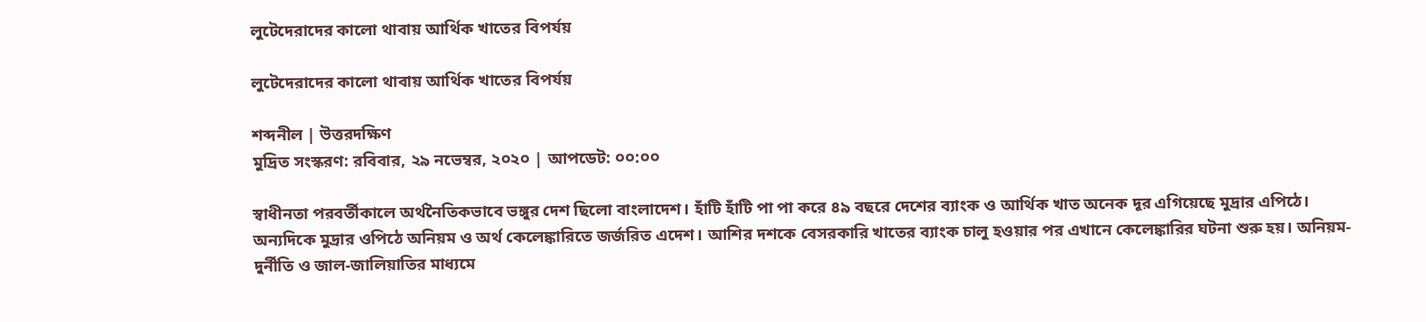লুটেদেরাদের কালো থাবায় আর্থিক খাতের বিপর্যয়

লুটেদেরাদের কালো থাবায় আর্থিক খাতের বিপর্যয়

শব্দনীল | উত্তরদক্ষিণ
মুদ্রিত সংস্করণ: রবিবার, ২৯ নভেম্বর, ২০২০ | আপডেট: ০০:০০

স্বাধীনতা পরবর্তীকালে অর্থনৈতিকভাবে ভঙ্গুর দেশ ছিলো বাংলাদেশ। হাঁটি হাঁটি পা পা করে ৪৯ বছরে দেশের ব্যাংক ও আর্থিক খাত অনেক দূর এগিয়েছে মুদ্রার এপিঠে। অন্যদিকে মুদ্রার ওপিঠে অনিয়ম ও অর্থ কেলেঙ্কারিতে জর্জরিত এদেশ। আশির দশকে বেসরকারি খাতের ব্যাংক চালু হওয়ার পর এখানে কেলেঙ্কারির ঘটনা শুরু হয়। অনিয়ম-দুর্নীতি ও জাল-জালিয়াতির মাধ্যমে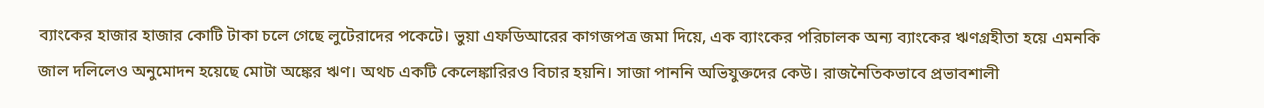ব্যাংকের হাজার হাজার কোটি টাকা চলে গেছে লুটেরাদের পকেটে। ভুয়া এফডিআরের কাগজপত্র জমা দিয়ে, এক ব্যাংকের পরিচালক অন্য ব্যাংকের ঋণগ্রহীতা হয়ে এমনকি জাল দলিলেও অনুমোদন হয়েছে মোটা অঙ্কের ঋণ। অথচ একটি কেলেঙ্কারিরও বিচার হয়নি। সাজা পাননি অভিযুক্তদের কেউ। রাজনৈতিকভাবে প্রভাবশালী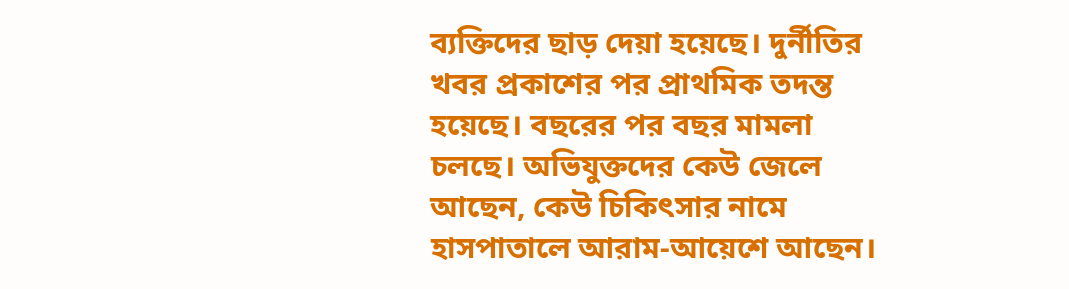ব্যক্তিদের ছাড় দেয়া হয়েছে। দুর্নীতির খবর প্রকাশের পর প্রাথমিক তদন্ত হয়েছে। বছরের পর বছর মামলা চলছে। অভিযুক্তদের কেউ জেলে আছেন, কেউ চিকিৎসার নামে হাসপাতালে আরাম-আয়েশে আছেন।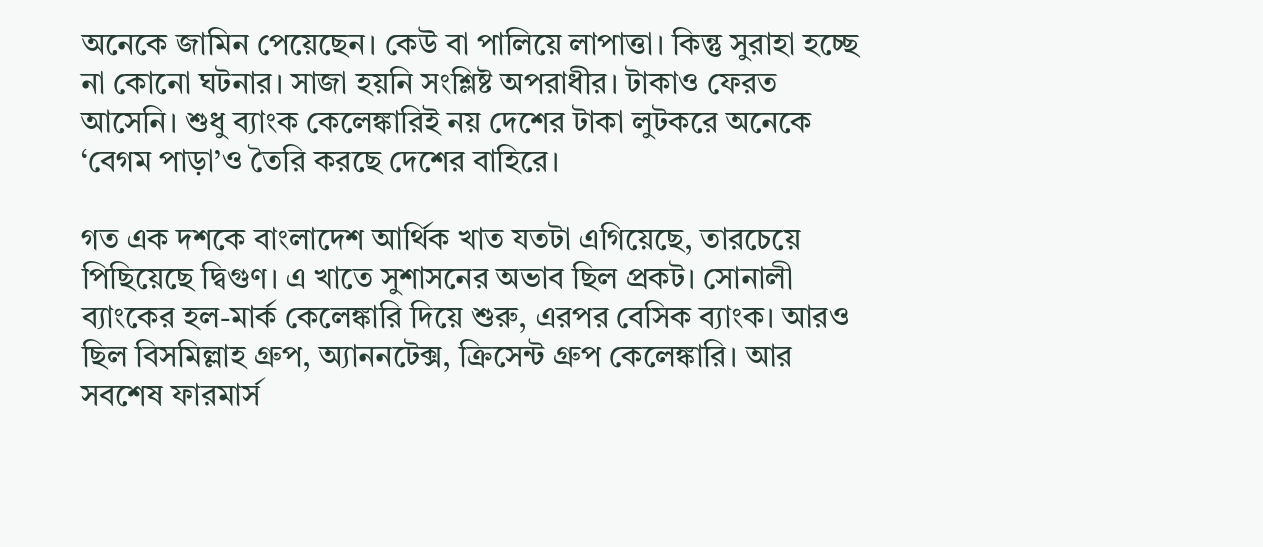অনেকে জামিন পেয়েছেন। কেউ বা পালিয়ে লাপাত্তা। কিন্তু সুরাহা হচ্ছে না কোনো ঘটনার। সাজা হয়নি সংশ্লিষ্ট অপরাধীর। টাকাও ফেরত আসেনি। শুধু ব্যাংক কেলেঙ্কারিই নয় দেশের টাকা লুটকরে অনেকে ‘বেগম পাড়া’ও তৈরি করছে দেশের বাহিরে।

গত এক দশকে বাংলাদেশ আর্থিক খাত যতটা এগিয়েছে, তারচেয়ে পিছিয়েছে দ্বিগুণ। এ খাতে সুশাসনের অভাব ছিল প্রকট। সোনালী ব্যাংকের হল-মার্ক কেলেঙ্কারি দিয়ে শুরু, এরপর বেসিক ব্যাংক। আরও ছিল বিসমিল্লাহ গ্রুপ, অ্যাননটেক্স, ক্রিসেন্ট গ্রুপ কেলেঙ্কারি। আর সবশেষ ফারমার্স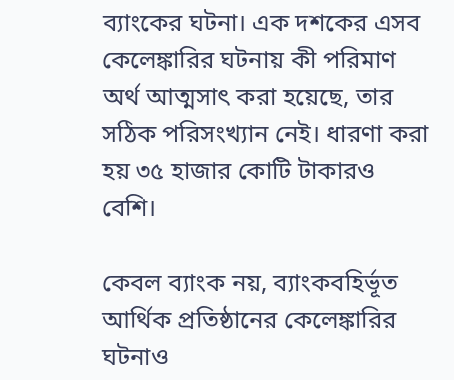ব্যাংকের ঘটনা। এক দশকের এসব কেলেঙ্কারির ঘটনায় কী পরিমাণ অর্থ আত্মসাৎ করা হয়েছে, তার সঠিক পরিসংখ্যান নেই। ধারণা করা হয় ৩৫ হাজার কোটি টাকারও বেশি।

কেবল ব্যাংক নয়, ব্যাংকবহির্ভূত আর্থিক প্রতিষ্ঠানের কেলেঙ্কারির ঘটনাও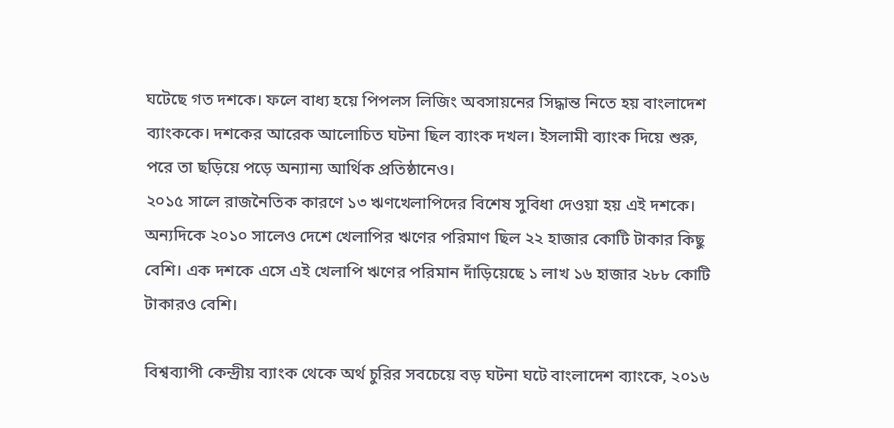ঘটেছে গত দশকে। ফলে বাধ্য হয়ে পিপলস লিজিং অবসায়নের সিদ্ধান্ত নিতে হয় বাংলাদেশ ব্যাংককে। দশকের আরেক আলোচিত ঘটনা ছিল ব্যাংক দখল। ইসলামী ব্যাংক দিয়ে শুরু, পরে তা ছড়িয়ে পড়ে অন্যান্য আর্থিক প্রতিষ্ঠানেও।
২০১৫ সালে রাজনৈতিক কারণে ১৩ ঋণখেলাপিদের বিশেষ সুবিধা দেওয়া হয় এই দশকে। অন্যদিকে ২০১০ সালেও দেশে খেলাপির ঋণের পরিমাণ ছিল ২২ হাজার কোটি টাকার কিছু বেশি। এক দশকে এসে এই খেলাপি ঋণের পরিমান দাঁড়িয়েছে ১ লাখ ১৬ হাজার ২৮৮ কোটি টাকারও বেশি।

বিশ্বব্যাপী কেন্দ্রীয় ব্যাংক থেকে অর্থ চুরির সবচেয়ে বড় ঘটনা ঘটে বাংলাদেশ ব্যাংকে, ২০১৬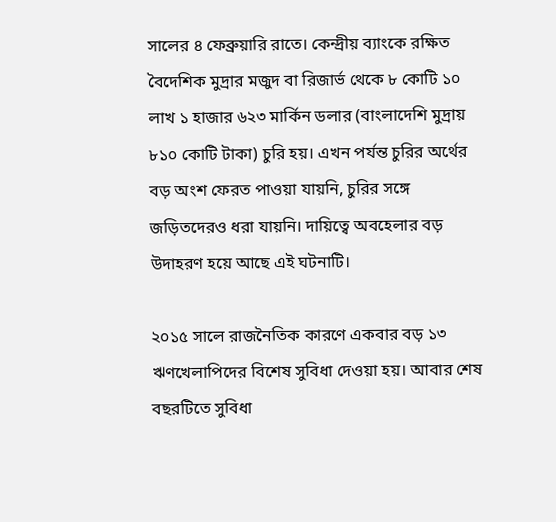সালের ৪ ফেব্রুয়ারি রাতে। কেন্দ্রীয় ব্যাংকে রক্ষিত বৈদেশিক মুদ্রার মজুদ বা রিজার্ভ থেকে ৮ কোটি ১০ লাখ ১ হাজার ৬২৩ মার্কিন ডলার (বাংলাদেশি মুদ্রায় ৮১০ কোটি টাকা) চুরি হয়। এখন পর্যন্ত চুরির অর্থের বড় অংশ ফেরত পাওয়া যায়নি, চুরির সঙ্গে জড়িতদেরও ধরা যায়নি। দায়িত্বে অবহেলার বড় উদাহরণ হয়ে আছে এই ঘটনাটি।

২০১৫ সালে রাজনৈতিক কারণে একবার বড় ১৩ ঋণখেলাপিদের বিশেষ সুবিধা দেওয়া হয়। আবার শেষ বছরটিতে সুবিধা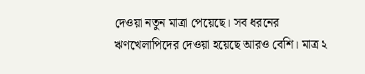দেওয়া নতুন মাত্রা পেয়েছে। সব ধরনের ঋণখেলাপিদের দেওয়া হয়েছে আরও বেশি। মাত্র ২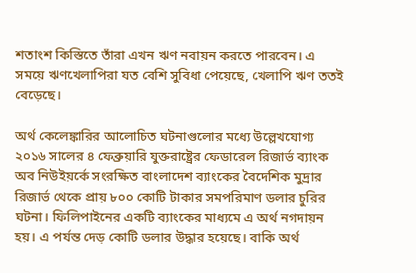শতাংশ কিস্তিতে তাঁরা এখন ঋণ নবায়ন করতে পারবেন। এ সময়ে ঋণখেলাপিরা যত বেশি সুবিধা পেয়েছে, খেলাপি ঋণ ততই বেড়েছে।

অর্থ কেলেঙ্কারির আলোচিত ঘটনাগুলোর মধ্যে উল্লেখযোগ্য ২০১৬ সালের ৪ ফেব্রুয়ারি যুক্তরাষ্ট্রের ফেডারেল রিজার্ভ ব্যাংক অব নিউইয়র্কে সংরক্ষিত বাংলাদেশ ব্যাংকের বৈদেশিক মুদ্রার রিজার্ভ থেকে প্রায় ৮০০ কোটি টাকার সমপরিমাণ ডলার চুরির ঘটনা। ফিলিপাইনের একটি ব্যাংকের মাধ্যমে এ অর্থ নগদায়ন হয়। এ পর্যন্ত দেড় কোটি ডলার উদ্ধার হয়েছে। বাকি অর্থ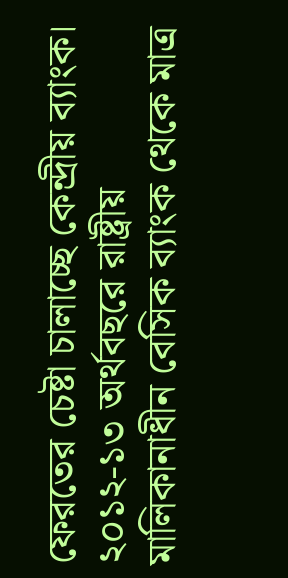ফেরতের চেষ্টা চালাচ্ছে কেন্দ্রীয় ব্যাংক। ২০১২-১৩ অর্থবছরে রাষ্ট্রীয় মালিকানাধীন বেসিক ব্যাংক থেকে মাত্র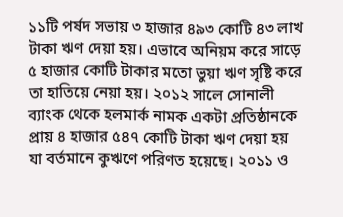১১টি পর্ষদ সভায় ৩ হাজার ৪৯৩ কোটি ৪৩ লাখ টাকা ঋণ দেয়া হয়। এভাবে অনিয়ম করে সাড়ে ৫ হাজার কোটি টাকার মতো ভুয়া ঋণ সৃষ্টি করে তা হাতিয়ে নেয়া হয়। ২০১২ সালে সোনালী ব্যাংক থেকে হলমার্ক নামক একটা প্রতিষ্ঠানকে প্রায় ৪ হাজার ৫৪৭ কোটি টাকা ঋণ দেয়া হয় যা বর্তমানে কুঋণে পরিণত হয়েছে। ২০১১ ও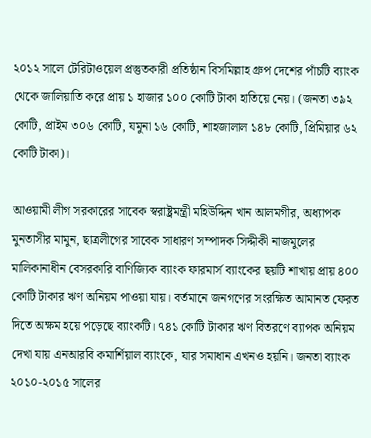২০১২ সালে টেরিটাওয়েল প্রস্তুতকারী প্রতিষ্ঠান বিসমিল্লাহ গ্রুপ দেশের পাঁচটি ব্যাংক থেকে জালিয়াতি করে প্রায় ১ হাজার ১০০ কোটি টাকা হাতিয়ে নেয়। (জনতা ৩৯২ কোটি, প্রাইম ৩০৬ কোটি, যমুনা ১৬ কোটি, শাহজালাল ১৪৮ কোটি, প্রিমিয়ার ৬২ কোটি টাকা)।

আওয়ামী লীগ সরকারের সাবেক স্বরাষ্ট্রমন্ত্রী মহিউদ্দিন খান আলমগীর, অধ্যাপক মুনতাসীর মামুন, ছাত্রলীগের সাবেক সাধারণ সম্পাদক সিদ্দীকী নাজমুলের মালিকানাধীন বেসরকারি বাণিজ্যিক ব্যাংক ফারমার্স ব্যাংকের ছয়টি শাখায় প্রায় ৪০০ কোটি টাকার ঋণ অনিয়ম পাওয়া যায়। বর্তমানে জনগণের সংরক্ষিত আমানত ফেরত দিতে অক্ষম হয়ে পড়েছে ব্যাংকটি। ৭৪১ কোটি টাকার ঋণ বিতরণে ব্যাপক অনিয়ম দেখা যায় এনআরবি কমার্শিয়াল ব্যাংকে, যার সমাধান এখনও হয়নি। জনতা ব্যাংক ২০১০-২০১৫ সালের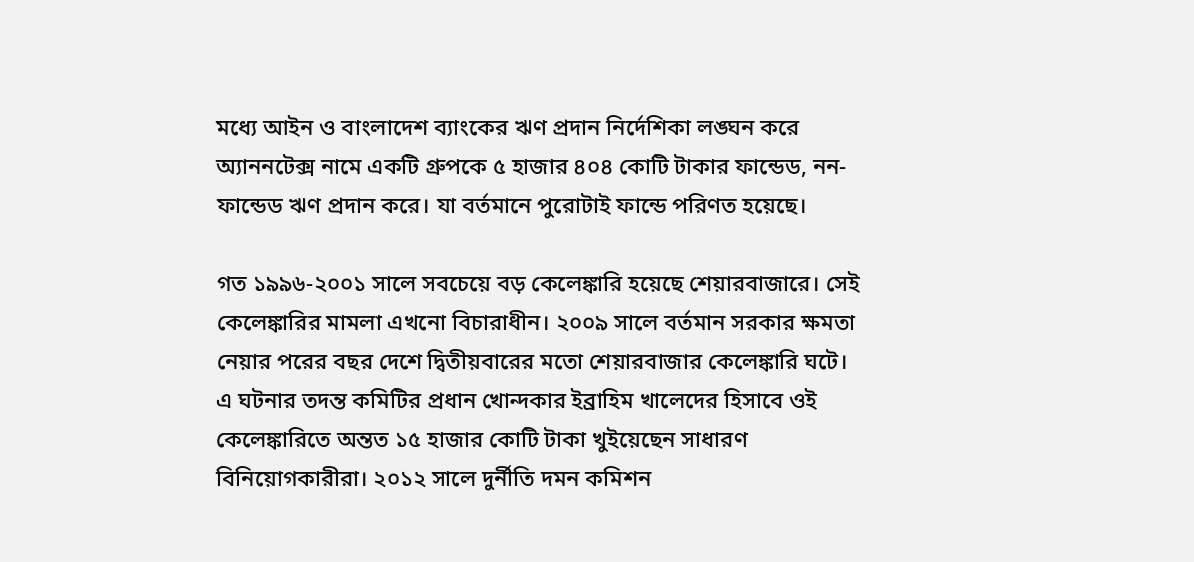মধ্যে আইন ও বাংলাদেশ ব্যাংকের ঋণ প্রদান নির্দেশিকা লঙ্ঘন করে অ্যাননটেক্স নামে একটি গ্রুপকে ৫ হাজার ৪০৪ কোটি টাকার ফান্ডেড, নন-ফান্ডেড ঋণ প্রদান করে। যা বর্তমানে পুরোটাই ফান্ডে পরিণত হয়েছে।

গত ১৯৯৬-২০০১ সালে সবচেয়ে বড় কেলেঙ্কারি হয়েছে শেয়ারবাজারে। সেই কেলেঙ্কারির মামলা এখনো বিচারাধীন। ২০০৯ সালে বর্তমান সরকার ক্ষমতা নেয়ার পরের বছর দেশে দ্বিতীয়বারের মতো শেয়ারবাজার কেলেঙ্কারি ঘটে। এ ঘটনার তদন্ত কমিটির প্রধান খোন্দকার ইব্রাহিম খালেদের হিসাবে ওই কেলেঙ্কারিতে অন্তত ১৫ হাজার কোটি টাকা খুইয়েছেন সাধারণ বিনিয়োগকারীরা। ২০১২ সালে দুর্নীতি দমন কমিশন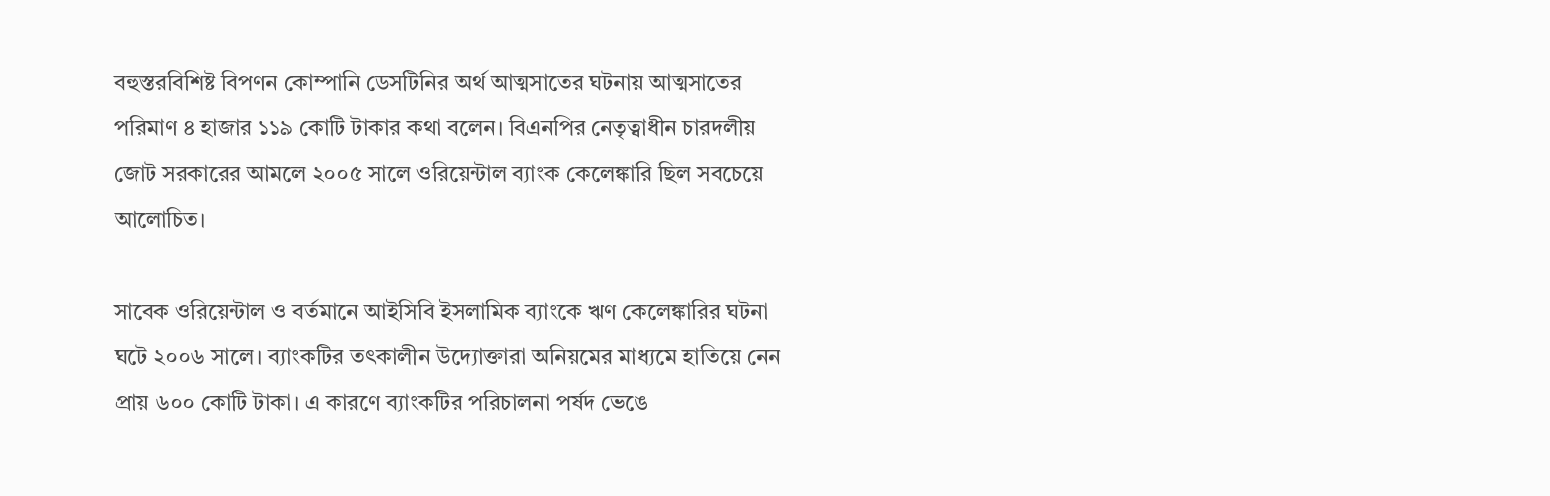বহুস্তরবিশিষ্ট বিপণন কোম্পানি ডেসটিনির অর্থ আত্মসাতের ঘটনায় আত্মসাতের পরিমাণ ৪ হাজার ১১৯ কোটি টাকার কথা বলেন। বিএনপির নেতৃত্বাধীন চারদলীয় জোট সরকারের আমলে ২০০৫ সালে ওরিয়েন্টাল ব্যাংক কেলেঙ্কারি ছিল সবচেয়ে আলোচিত।

সাবেক ওরিয়েন্টাল ও বর্তমানে আইসিবি ইসলামিক ব্যাংকে ঋণ কেলেঙ্কারির ঘটনা ঘটে ২০০৬ সালে। ব্যাংকটির তৎকালীন উদ্যোক্তারা অনিয়মের মাধ্যমে হাতিয়ে নেন প্রায় ৬০০ কোটি টাকা। এ কারণে ব্যাংকটির পরিচালনা পর্ষদ ভেঙে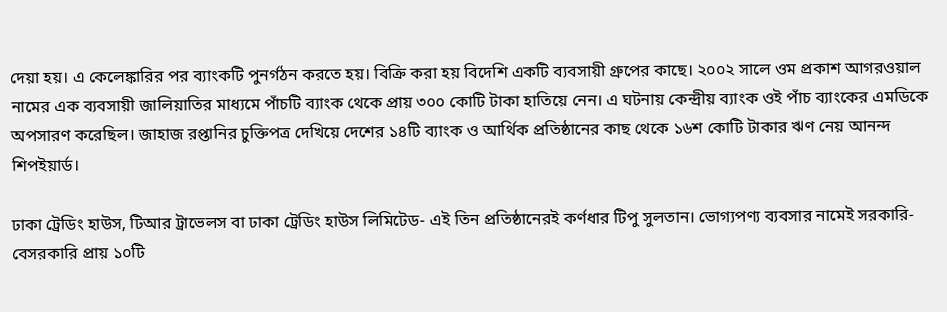দেয়া হয়। এ কেলেঙ্কারির পর ব্যাংকটি পুনর্গঠন করতে হয়। বিক্রি করা হয় বিদেশি একটি ব্যবসায়ী গ্রুপের কাছে। ২০০২ সালে ওম প্রকাশ আগরওয়াল নামের এক ব্যবসায়ী জালিয়াতির মাধ্যমে পাঁচটি ব্যাংক থেকে প্রায় ৩০০ কোটি টাকা হাতিয়ে নেন। এ ঘটনায় কেন্দ্রীয় ব্যাংক ওই পাঁচ ব্যাংকের এমডিকে অপসারণ করেছিল। জাহাজ রপ্তানির চুক্তিপত্র দেখিয়ে দেশের ১৪টি ব্যাংক ও আর্থিক প্রতিষ্ঠানের কাছ থেকে ১৬শ কোটি টাকার ঋণ নেয় আনন্দ শিপইয়ার্ড।

ঢাকা ট্রেডিং হাউস, টিআর ট্রাভেলস বা ঢাকা ট্রেডিং হাউস লিমিটেড- এই তিন প্রতিষ্ঠানেরই কর্ণধার টিপু সুলতান। ভোগ্যপণ্য ব্যবসার নামেই সরকারি-বেসরকারি প্রায় ১০টি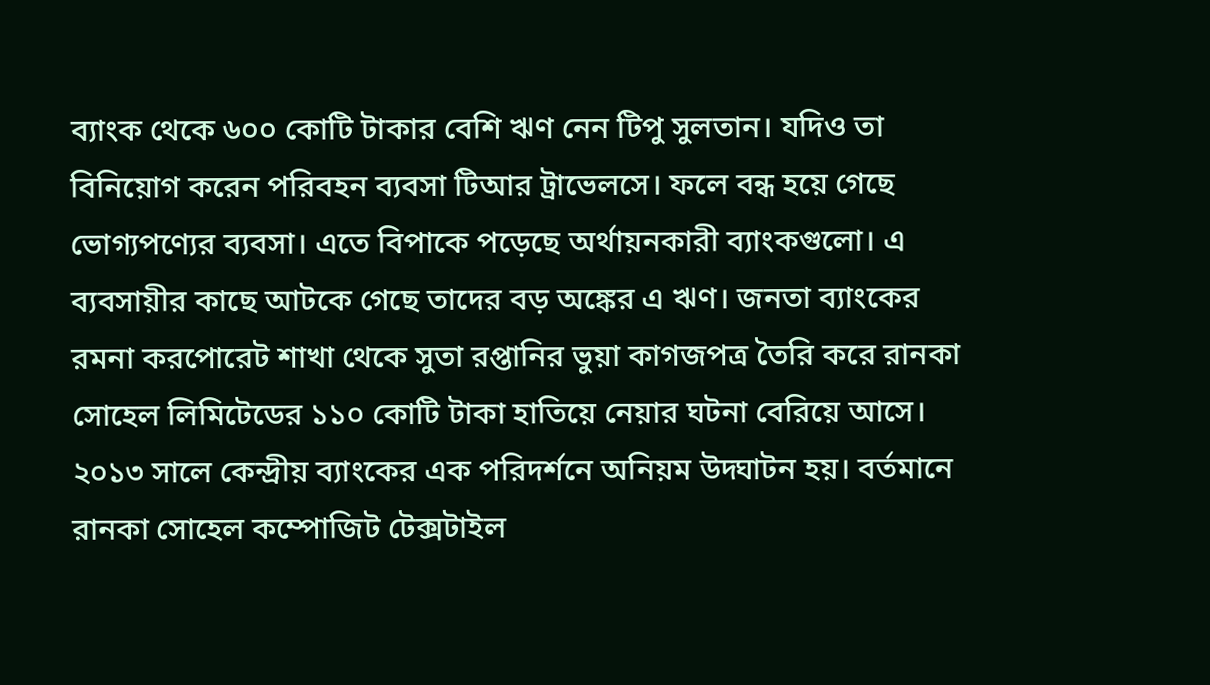ব্যাংক থেকে ৬০০ কোটি টাকার বেশি ঋণ নেন টিপু সুলতান। যদিও তা বিনিয়োগ করেন পরিবহন ব্যবসা টিআর ট্রাভেলসে। ফলে বন্ধ হয়ে গেছে ভোগ্যপণ্যের ব্যবসা। এতে বিপাকে পড়েছে অর্থায়নকারী ব্যাংকগুলো। এ ব্যবসায়ীর কাছে আটকে গেছে তাদের বড় অঙ্কের এ ঋণ। জনতা ব্যাংকের রমনা করপোরেট শাখা থেকে সুতা রপ্তানির ভুয়া কাগজপত্র তৈরি করে রানকা সোহেল লিমিটেডের ১১০ কোটি টাকা হাতিয়ে নেয়ার ঘটনা বেরিয়ে আসে। ২০১৩ সালে কেন্দ্রীয় ব্যাংকের এক পরিদর্শনে অনিয়ম উদ্ঘাটন হয়। বর্তমানে রানকা সোহেল কম্পোজিট টেক্সটাইল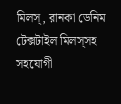মিলস্, রানকা ডেনিম টেক্সটাইল মিলস্সহ সহযোগী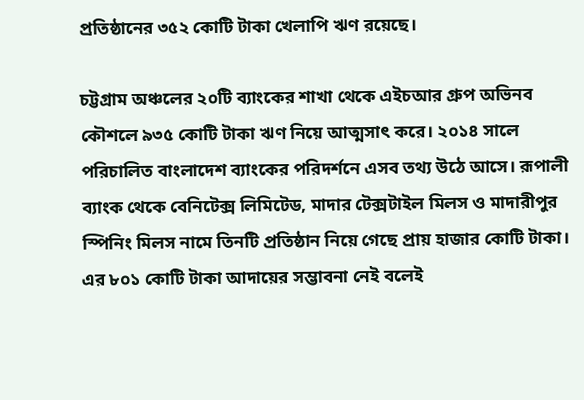প্রতিষ্ঠানের ৩৫২ কোটি টাকা খেলাপি ঋণ রয়েছে।

চট্টগ্রাম অঞ্চলের ২০টি ব্যাংকের শাখা থেকে এইচআর গ্রুপ অভিনব কৌশলে ৯৩৫ কোটি টাকা ঋণ নিয়ে আত্মসাৎ করে। ২০১৪ সালে পরিচালিত বাংলাদেশ ব্যাংকের পরিদর্শনে এসব তথ্য উঠে আসে। রূপালী ব্যাংক থেকে বেনিটেক্স লিমিটেড, মাদার টেক্সটাইল মিলস ও মাদারীপুর স্পিনিং মিলস নামে তিনটি প্রতিষ্ঠান নিয়ে গেছে প্রায় হাজার কোটি টাকা। এর ৮০১ কোটি টাকা আদায়ের সম্ভাবনা নেই বলেই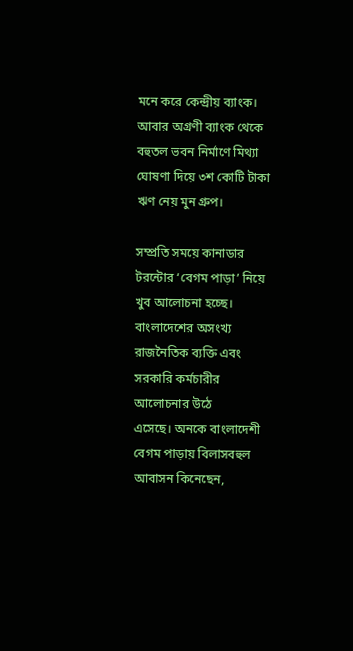মনে করে কেন্দ্রীয় ব্যাংক। আবার অগ্রণী ব্যাংক থেকে বহুতল ভবন নির্মাণে মিথ্যা ঘোষণা দিয়ে ৩শ কোটি টাকা ঋণ নেয় মুন গ্রুপ।

সম্প্রতি সময়ে কানাডার টরন্টোর ‘বেগম পাড়া’ নিয়ে খুব আলোচনা হচ্ছে। বাংলাদেশের অসংখ্য রাজনৈতিক ব্যক্তি এবং সরকারি কর্মচারীর আলোচনার উঠে
এসেছে। অনকে বাংলাদেশী বেগম পাড়ায় বিলাসবহুল আবাসন কিনেছেন,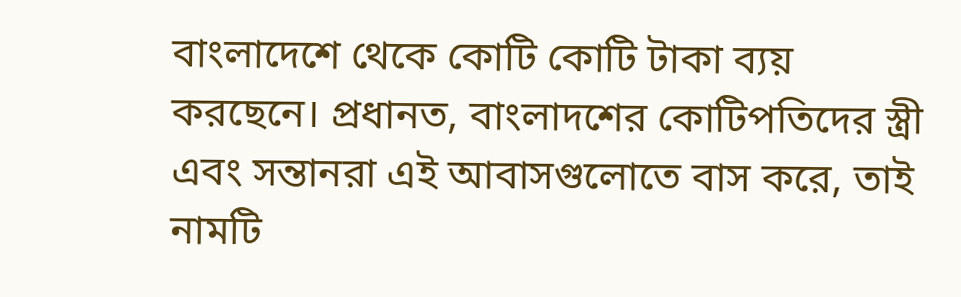বাংলাদেশে থেকে কোটি কোটি টাকা ব্যয় করছেনে। প্রধানত, বাংলাদশের কোটিপতিদের স্ত্রী এবং সন্তানরা এই আবাসগুলোতে বাস করে, তাই নামটি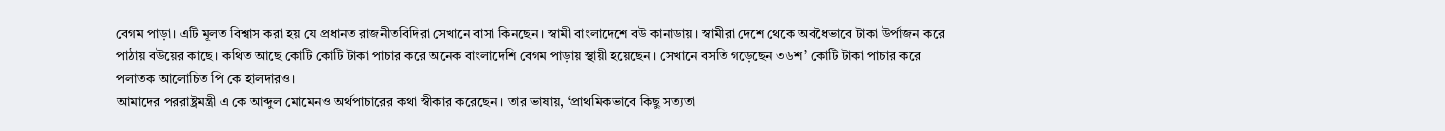বেগম পাড়া। এটি মূলত বিশ্বাস করা হয় যে প্রধানত রাজনীতবিদিরা সেখানে বাসা কিনছেন। স্বামী বাংলাদেশে বউ কানাডায়। স্বামীরা দেশে থেকে অবধৈভাবে টাকা উর্পাজন করে পাঠায় বউয়ের কাছে। কথিত আছে কোটি কোটি টাকা পাচার করে অনেক বাংলাদেশি বেগম পাড়ায় স্থায়ী হয়েছেন। সেখানে বসতি গড়েছেন ৩৬শ’ কোটি টাকা পাচার করে পলাতক আলোচিত পি কে হালদারও।
আমাদের পররাষ্ট্রমন্ত্রী এ কে আব্দুল মোমেনও অর্থপাচারের কথা স্বীকার করেছেন। তার ভাষায়, ‘প্রাথমিকভাবে কিছু সত্যতা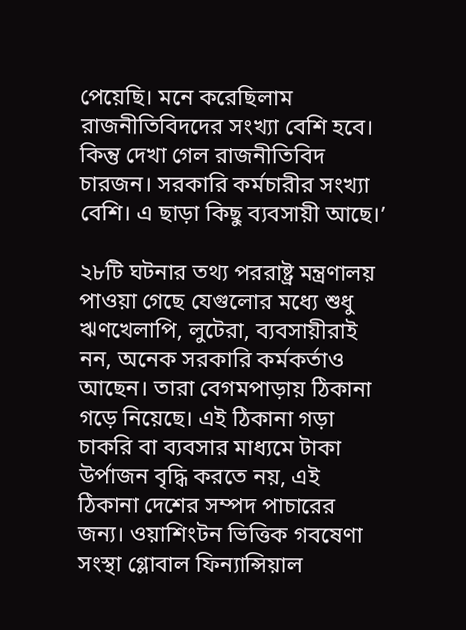পেয়েছি। মনে করেছিলাম রাজনীতিবিদদের সংখ্যা বেশি হবে। কিন্তু দেখা গেল রাজনীতিবিদ চারজন। সরকারি কর্মচারীর সংখ্যা বেশি। এ ছাড়া কিছু ব্যবসায়ী আছে।’

২৮টি ঘটনার তথ্য পররাষ্ট্র মন্ত্রণালয় পাওয়া গেছে যেগুলোর মধ্যে শুধু ঋণখেলাপি, লুটেরা, ব্যবসায়ীরাই নন, অনেক সরকারি কর্মকর্তাও আছেন। তারা বেগমপাড়ায় ঠিকানা গড়ে নিয়েছে। এই ঠিকানা গড়া চাকরি বা ব্যবসার মাধ্যমে টাকা উর্পাজন বৃদ্ধি করতে নয়, এই ঠিকানা দেশের সম্পদ পাচারের জন্য। ওয়াশিংটন ভিত্তিক গবষেণা সংস্থা গ্লোবাল ফিন্যান্সিয়াল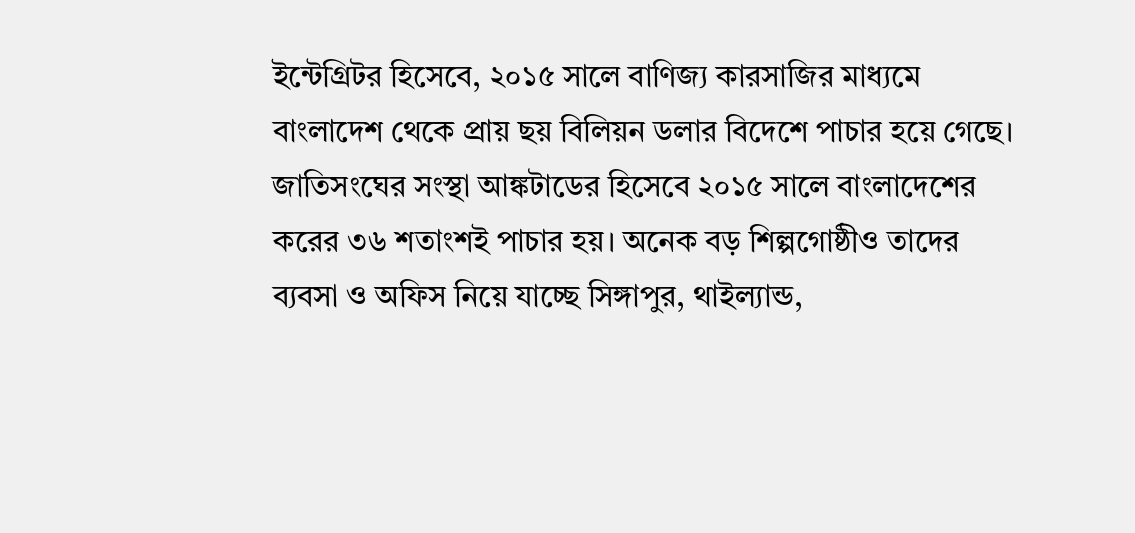ইন্টেগ্রিটর হিসেবে, ২০১৫ সালে বাণিজ্য কারসাজির মাধ্যমে বাংলাদেশ থেকে প্রায় ছয় বিলিয়ন ডলার বিদেশে পাচার হয়ে গেছে। জাতিসংঘের সংস্থা আঙ্কটাডের হিসেবে ২০১৫ সালে বাংলাদেশের করের ৩৬ শতাংশই পাচার হয়। অনেক বড় শিল্পগোষ্ঠীও তাদের ব্যবসা ও অফিস নিয়ে যাচ্ছে সিঙ্গাপুর, থাইল্যান্ড,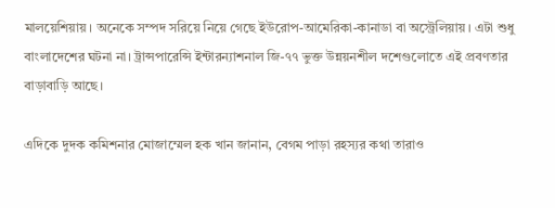মালয়েশিয়ায়। অনেকে সম্পদ সরিয়ে নিয়ে গেছে ইউরোপ-আমেরিকা-কানাডা বা অস্ট্রেলিয়ায়। এটা শুধু বাংলাদেশের ঘটনা না। ট্রান্সপারেন্সি ইন্টারন্যাশনাল জি-৭৭ ভুক্ত উন্নয়নশীল দশেগুলোতে এই প্রবণতার বাড়াবাড়ি আছে।

এদিকে দুদক কমিশনার মোজাম্মেল হক খান জানান, বেগম পাড়া রহস্যর কথা তারাও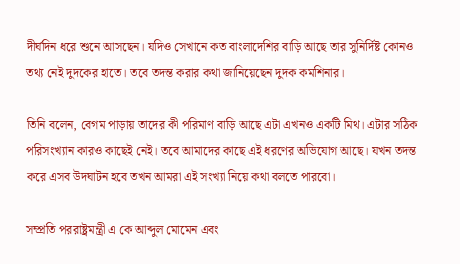দীর্ঘদিন ধরে শুনে আসছেন। যদিও সেখানে কত বাংলাদেশির বাড়ি আছে তার সুনির্দিষ্ট কোনও তথ্য নেই দুদকের হাতে। তবে তদন্ত করার কথা জানিয়েছেন দুদক কমশিনার।

তিনি বলেন, বেগম পাড়ায় তাদের কী পরিমাণ বাড়ি আছে এটা এখনও একটি মিথ। এটার সঠিক পরিসংখ্যান কারও কাছেই নেই। তবে আমাদের কাছে এই ধরণের অভিযোগ আছে। যখন তদন্ত করে এসব উদঘাটন হবে তখন আমরা এই সংখ্যা নিয়ে কথা বলতে পারবো।

সম্প্রতি পররাষ্ট্রমন্ত্রী এ কে আব্দুল মোমেন এবং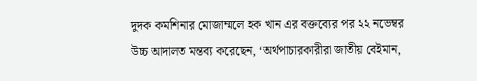দুদক কমশিনার মোজাম্মলে হক খান এর বক্তব্যের পর ২২ নভেম্বর উচ্চ আদালত মন্তব্য করেছেন, ‘অর্থপাচারকারীরা জাতীয় বেইমান,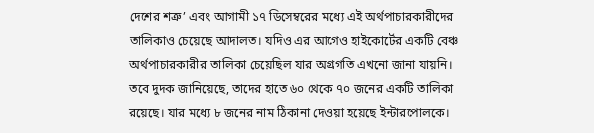দেশের শত্রু’ এবং আগামী ১৭ ডিসেম্বরের মধ্যে এই অর্থপাচারকারীদের তালিকাও চেয়েছে আদালত। যদিও এর আগেও হাইকোর্টের একটি বেঞ্চ অর্থপাচারকারীর তালিকা চেয়েছিল যার অগ্রগতি এখনো জানা যায়নি। তবে দুদক জানিয়েছে, তাদের হাতে ৬০ থেকে ৭০ জনের একটি তালিকা রয়েছে। যার মধ্যে ৮ জনের নাম ঠিকানা দেওয়া হয়েছে ইন্টারপোলকে।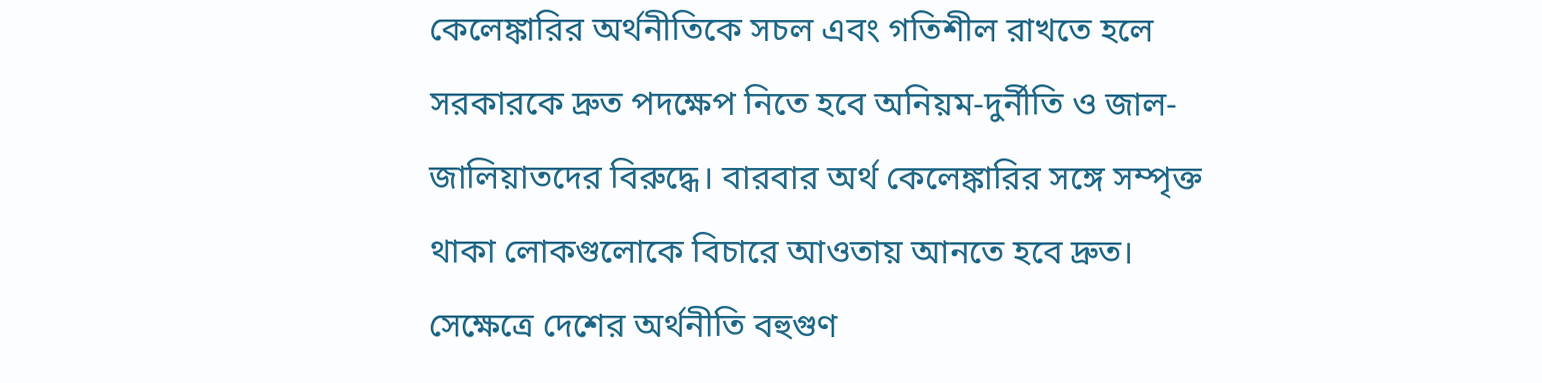কেলেঙ্কারির অর্থনীতিকে সচল এবং গতিশীল রাখতে হলে সরকারকে দ্রুত পদক্ষেপ নিতে হবে অনিয়ম-দুর্নীতি ও জাল-জালিয়াতদের বিরুদ্ধে। বারবার অর্থ কেলেঙ্কারির সঙ্গে সম্পৃক্ত থাকা লোকগুলোকে বিচারে আওতায় আনতে হবে দ্রুত। সেক্ষেত্রে দেশের অর্থনীতি বহুগুণ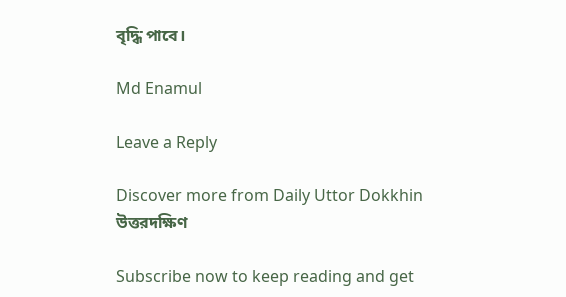বৃদ্ধি পাবে।

Md Enamul

Leave a Reply

Discover more from Daily Uttor Dokkhin উত্তরদক্ষিণ

Subscribe now to keep reading and get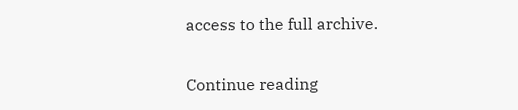access to the full archive.

Continue reading